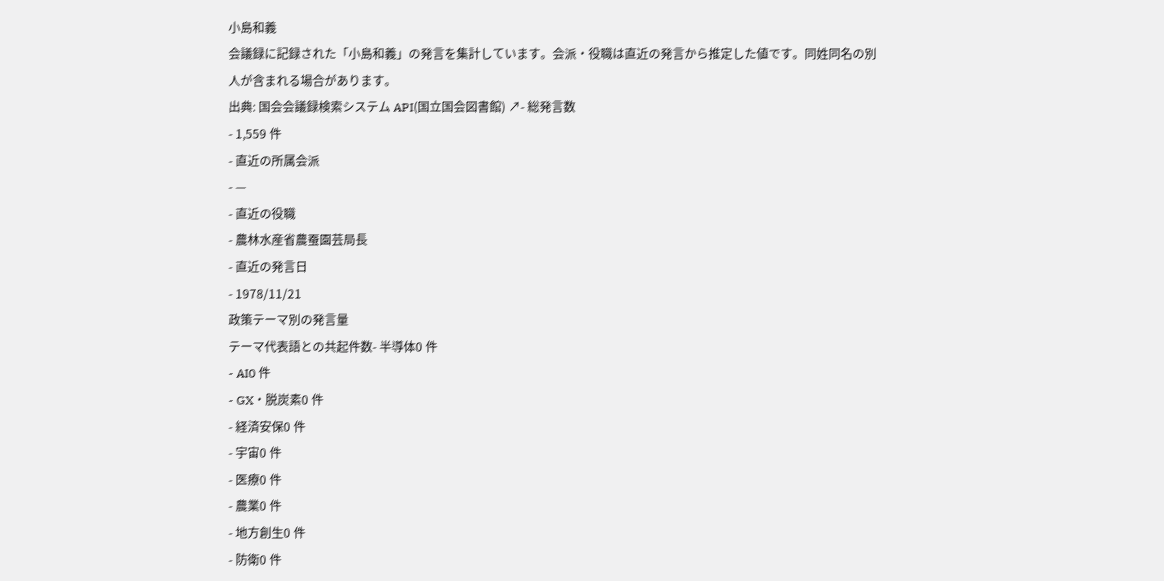小島和義
会議録に記録された「小島和義」の発言を集計しています。会派・役職は直近の発言から推定した値です。同姓同名の別人が含まれる場合があります。
出典: 国会会議録検索システム API(国立国会図書館) ↗- 総発言数
- 1,559 件
- 直近の所属会派
- —
- 直近の役職
- 農林水産省農蚕園芸局長
- 直近の発言日
- 1978/11/21
政策テーマ別の発言量
テーマ代表語との共起件数- 半導体0 件
- AI0 件
- GX・脱炭素0 件
- 経済安保0 件
- 宇宙0 件
- 医療0 件
- 農業0 件
- 地方創生0 件
- 防衛0 件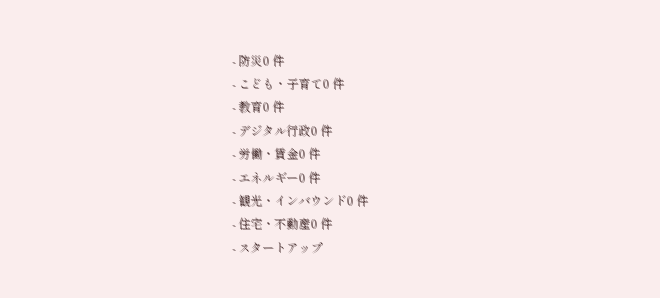- 防災0 件
- こども・子育て0 件
- 教育0 件
- デジタル行政0 件
- 労働・賃金0 件
- エネルギー0 件
- 観光・インバウンド0 件
- 住宅・不動産0 件
- スタートアップ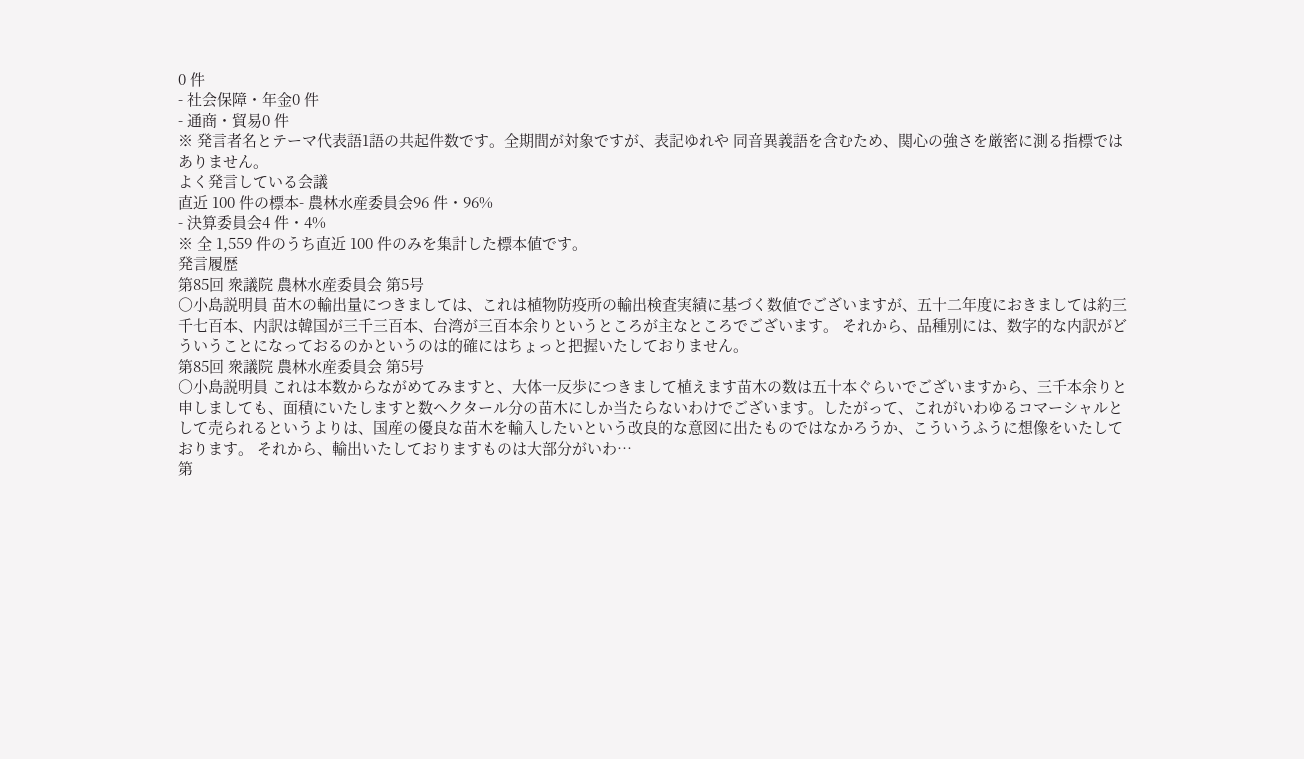0 件
- 社会保障・年金0 件
- 通商・貿易0 件
※ 発言者名とテーマ代表語1語の共起件数です。全期間が対象ですが、表記ゆれや 同音異義語を含むため、関心の強さを厳密に測る指標ではありません。
よく発言している会議
直近 100 件の標本- 農林水産委員会96 件・96%
- 決算委員会4 件・4%
※ 全 1,559 件のうち直近 100 件のみを集計した標本値です。
発言履歴
第85回 衆議院 農林水産委員会 第5号
○小島説明員 苗木の輸出量につきましては、これは植物防疫所の輸出検査実績に基づく数値でございますが、五十二年度におきましては約三千七百本、内訳は韓国が三千三百本、台湾が三百本余りというところが主なところでございます。 それから、品種別には、数字的な内訳がどういうことになっておるのかというのは的確にはちょっと把握いたしておりません。
第85回 衆議院 農林水産委員会 第5号
○小島説明員 これは本数からながめてみますと、大体一反歩につきまして植えます苗木の数は五十本ぐらいでございますから、三千本余りと申しましても、面積にいたしますと数ヘクタール分の苗木にしか当たらないわけでございます。したがって、これがいわゆるコマーシャルとして売られるというよりは、国産の優良な苗木を輸入したいという改良的な意図に出たものではなかろうか、こういうふうに想像をいたしております。 それから、輸出いたしておりますものは大部分がいわ…
第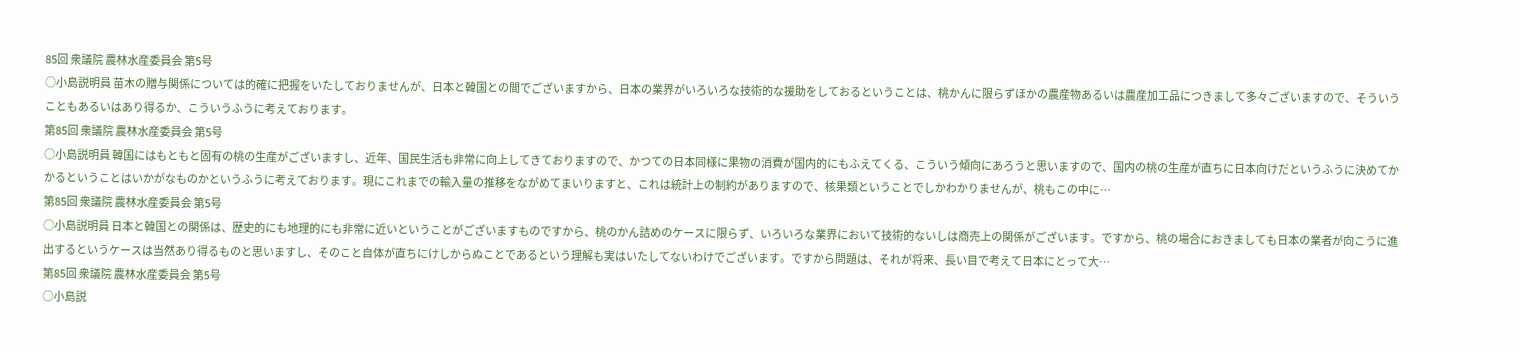85回 衆議院 農林水産委員会 第5号
○小島説明員 苗木の贈与関係については的確に把握をいたしておりませんが、日本と韓国との間でございますから、日本の業界がいろいろな技術的な援助をしておるということは、桃かんに限らずほかの農産物あるいは農産加工品につきまして多々ございますので、そういうこともあるいはあり得るか、こういうふうに考えております。
第85回 衆議院 農林水産委員会 第5号
○小島説明員 韓国にはもともと固有の桃の生産がございますし、近年、国民生活も非常に向上してきておりますので、かつての日本同様に果物の消費が国内的にもふえてくる、こういう傾向にあろうと思いますので、国内の桃の生産が直ちに日本向けだというふうに決めてかかるということはいかがなものかというふうに考えております。現にこれまでの輸入量の推移をながめてまいりますと、これは統計上の制約がありますので、核果類ということでしかわかりませんが、桃もこの中に…
第85回 衆議院 農林水産委員会 第5号
○小島説明員 日本と韓国との関係は、歴史的にも地理的にも非常に近いということがございますものですから、桃のかん詰めのケースに限らず、いろいろな業界において技術的ないしは商売上の関係がございます。ですから、桃の場合におきましても日本の業者が向こうに進出するというケースは当然あり得るものと思いますし、そのこと自体が直ちにけしからぬことであるという理解も実はいたしてないわけでございます。ですから問題は、それが将来、長い目で考えて日本にとって大…
第85回 衆議院 農林水産委員会 第5号
○小島説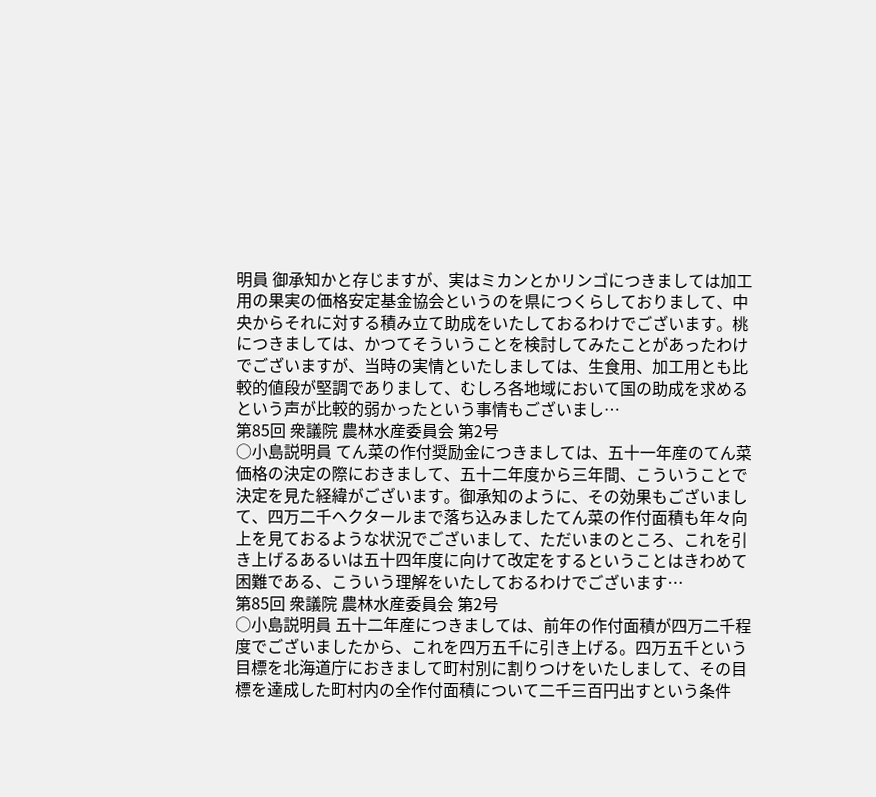明員 御承知かと存じますが、実はミカンとかリンゴにつきましては加工用の果実の価格安定基金協会というのを県につくらしておりまして、中央からそれに対する積み立て助成をいたしておるわけでございます。桃につきましては、かつてそういうことを検討してみたことがあったわけでございますが、当時の実情といたしましては、生食用、加工用とも比較的値段が堅調でありまして、むしろ各地域において国の助成を求めるという声が比較的弱かったという事情もございまし…
第85回 衆議院 農林水産委員会 第2号
○小島説明員 てん菜の作付奨励金につきましては、五十一年産のてん菜価格の決定の際におきまして、五十二年度から三年間、こういうことで決定を見た経緯がございます。御承知のように、その効果もございまして、四万二千ヘクタールまで落ち込みましたてん菜の作付面積も年々向上を見ておるような状況でございまして、ただいまのところ、これを引き上げるあるいは五十四年度に向けて改定をするということはきわめて困難である、こういう理解をいたしておるわけでございます…
第85回 衆議院 農林水産委員会 第2号
○小島説明員 五十二年産につきましては、前年の作付面積が四万二千程度でございましたから、これを四万五千に引き上げる。四万五千という目標を北海道庁におきまして町村別に割りつけをいたしまして、その目標を達成した町村内の全作付面積について二千三百円出すという条件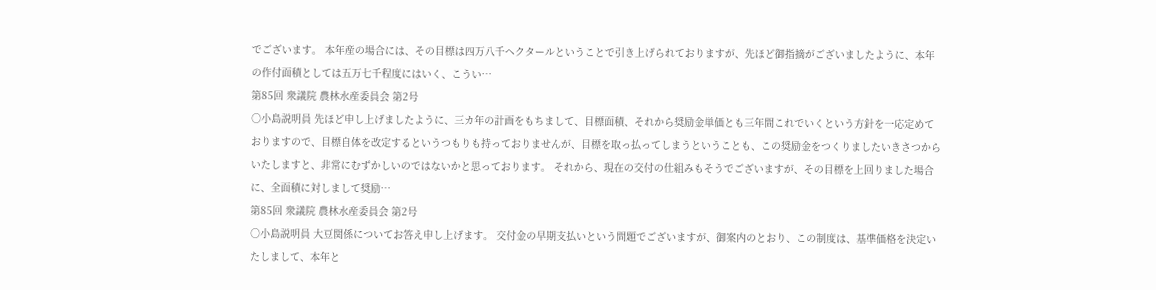でございます。 本年産の場合には、その目標は四万八千ヘクタールということで引き上げられておりますが、先ほど御指摘がございましたように、本年の作付面積としては五万七千程度にはいく、こうい…
第85回 衆議院 農林水産委員会 第2号
○小島説明員 先ほど申し上げましたように、三カ年の計画をもちまして、目標面積、それから奨励金単価とも三年間これでいくという方針を一応定めておりますので、目標自体を改定するというつもりも持っておりませんが、目標を取っ払ってしまうということも、この奨励金をつくりましたいきさつからいたしますと、非常にむずかしいのではないかと思っております。 それから、現在の交付の仕組みもそうでございますが、その目標を上回りました場合に、全面積に対しまして奨励…
第85回 衆議院 農林水産委員会 第2号
○小島説明員 大豆関係についてお答え申し上げます。 交付金の早期支払いという問題でございますが、御案内のとおり、この制度は、基準価格を決定いたしまして、本年と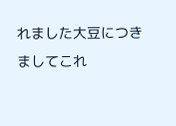れました大豆につきましてこれ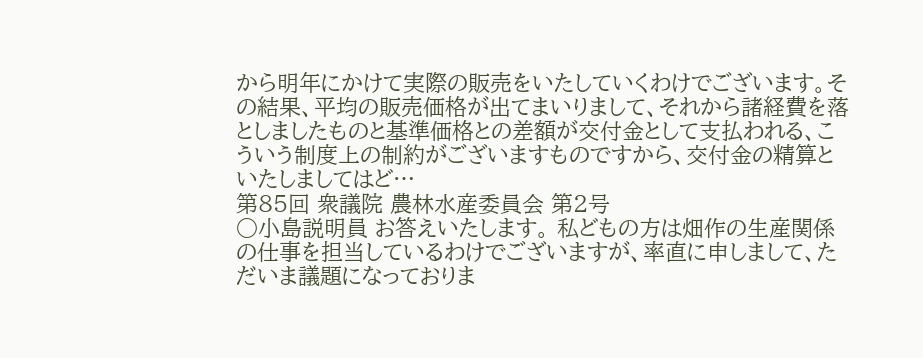から明年にかけて実際の販売をいたしていくわけでございます。その結果、平均の販売価格が出てまいりまして、それから諸経費を落としましたものと基準価格との差額が交付金として支払われる、こういう制度上の制約がございますものですから、交付金の精算といたしましてはど…
第85回 衆議院 農林水産委員会 第2号
○小島説明員 お答えいたします。 私どもの方は畑作の生産関係の仕事を担当しているわけでございますが、率直に申しまして、ただいま議題になっておりま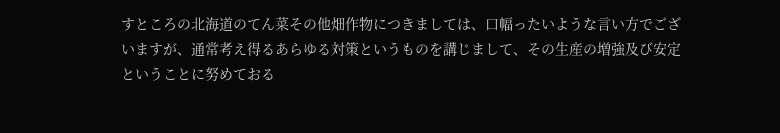すところの北海道のてん菜その他畑作物につきましては、口幅ったいような言い方でございますが、通常考え得るあらゆる対策というものを講じまして、その生産の増強及び安定ということに努めておる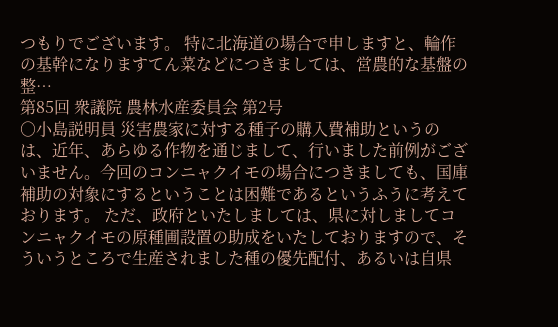つもりでございます。 特に北海道の場合で申しますと、輪作の基幹になりますてん菜などにつきましては、営農的な基盤の整…
第85回 衆議院 農林水産委員会 第2号
○小島説明員 災害農家に対する種子の購入費補助というのは、近年、あらゆる作物を通じまして、行いました前例がございません。今回のコンニャクイモの場合につきましても、国庫補助の対象にするということは困難であるというふうに考えております。 ただ、政府といたしましては、県に対しましてコンニャクイモの原種圃設置の助成をいたしておりますので、そういうところで生産されました種の優先配付、あるいは自県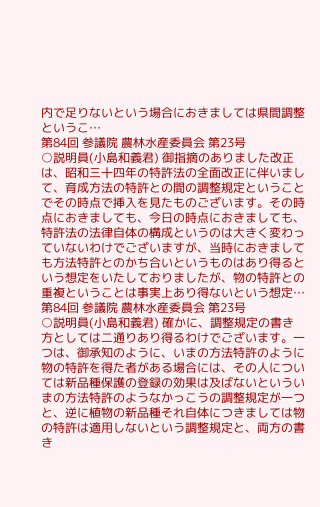内で足りないという場合におきましては県間調整というこ…
第84回 参議院 農林水産委員会 第23号
○説明員(小島和義君) 御指摘のありました改正は、昭和三十四年の特許法の全面改正に伴いまして、育成方法の特許との間の調整規定ということでその時点で挿入を見たものございます。その時点におきましても、今日の時点におきましても、特許法の法律自体の構成というのは大きく変わっていないわけでございますが、当時におきましても方法特許とのかち合いというものはあり得るという想定をいたしておりましたが、物の特許との重複ということは事実上あり得ないという想定…
第84回 参議院 農林水産委員会 第23号
○説明員(小島和義君) 確かに、調整規定の書き方としては二通りあり得るわけでございます。一つは、御承知のように、いまの方法特許のように物の特許を得た者がある場合には、その人については新品種保護の登録の効果は及ばないといういまの方法特許のようなかっこうの調整規定が一つと、逆に植物の新品種それ自体につきましては物の特許は適用しないという調整規定と、両方の書き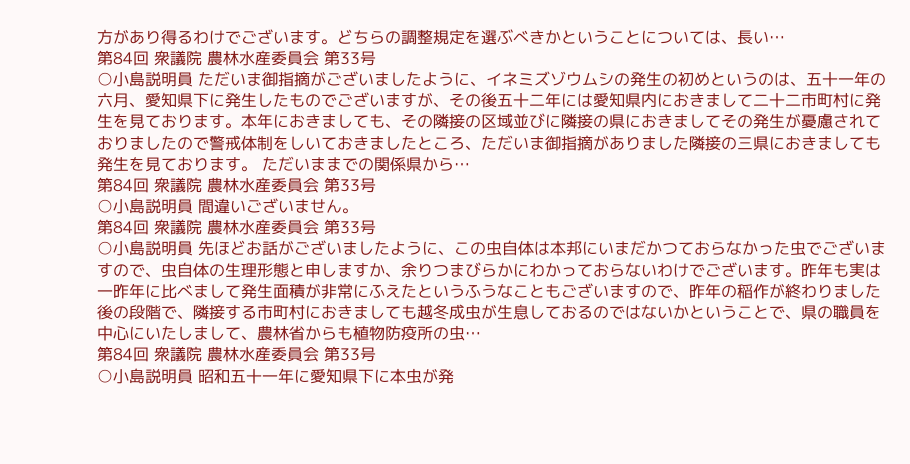方があり得るわけでございます。どちらの調整規定を選ぶべきかということについては、長い…
第84回 衆議院 農林水産委員会 第33号
○小島説明員 ただいま御指摘がございましたように、イネミズゾウムシの発生の初めというのは、五十一年の六月、愛知県下に発生したものでございますが、その後五十二年には愛知県内におきまして二十二市町村に発生を見ております。本年におきましても、その隣接の区域並びに隣接の県におきましてその発生が憂慮されておりましたので警戒体制をしいておきましたところ、ただいま御指摘がありました隣接の三県におきましても発生を見ております。 ただいままでの関係県から…
第84回 衆議院 農林水産委員会 第33号
○小島説明員 間違いございません。
第84回 衆議院 農林水産委員会 第33号
○小島説明員 先ほどお話がございましたように、この虫自体は本邦にいまだかつておらなかった虫でございますので、虫自体の生理形態と申しますか、余りつまびらかにわかっておらないわけでございます。昨年も実は一昨年に比べまして発生面積が非常にふえたというふうなこともございますので、昨年の稲作が終わりました後の段階で、隣接する市町村におきましても越冬成虫が生息しておるのではないかということで、県の職員を中心にいたしまして、農林省からも植物防疫所の虫…
第84回 衆議院 農林水産委員会 第33号
○小島説明員 昭和五十一年に愛知県下に本虫が発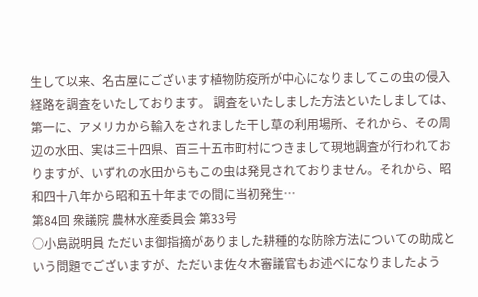生して以来、名古屋にございます植物防疫所が中心になりましてこの虫の侵入経路を調査をいたしております。 調査をいたしました方法といたしましては、第一に、アメリカから輸入をされました干し草の利用場所、それから、その周辺の水田、実は三十四県、百三十五市町村につきまして現地調査が行われておりますが、いずれの水田からもこの虫は発見されておりません。それから、昭和四十八年から昭和五十年までの間に当初発生…
第84回 衆議院 農林水産委員会 第33号
○小島説明員 ただいま御指摘がありました耕種的な防除方法についての助成という問題でございますが、ただいま佐々木審議官もお述べになりましたよう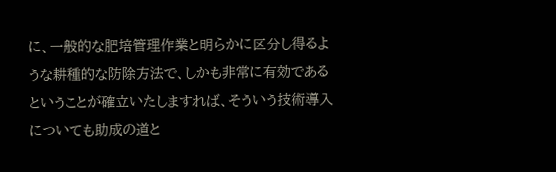に、一般的な肥培管理作業と明らかに区分し得るような耕種的な防除方法で、しかも非常に有効であるということが確立いたしますれば、そういう技術導入についても助成の道と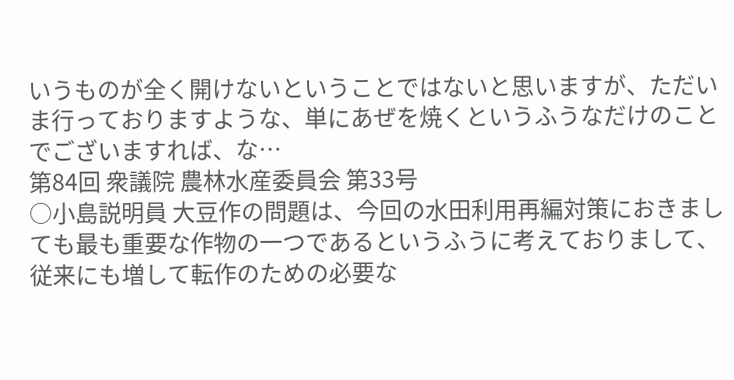いうものが全く開けないということではないと思いますが、ただいま行っておりますような、単にあぜを焼くというふうなだけのことでございますれば、な…
第84回 衆議院 農林水産委員会 第33号
○小島説明員 大豆作の問題は、今回の水田利用再編対策におきましても最も重要な作物の一つであるというふうに考えておりまして、従来にも増して転作のための必要な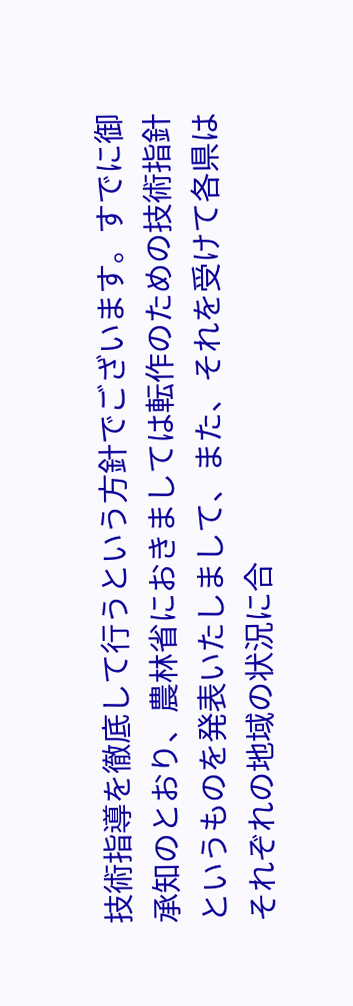技術指導を徹底して行うという方針でございます。すでに御承知のとおり、農林省におきましては転作のための技術指針というものを発表いたしまして、また、それを受けて各県はそれぞれの地域の状況に合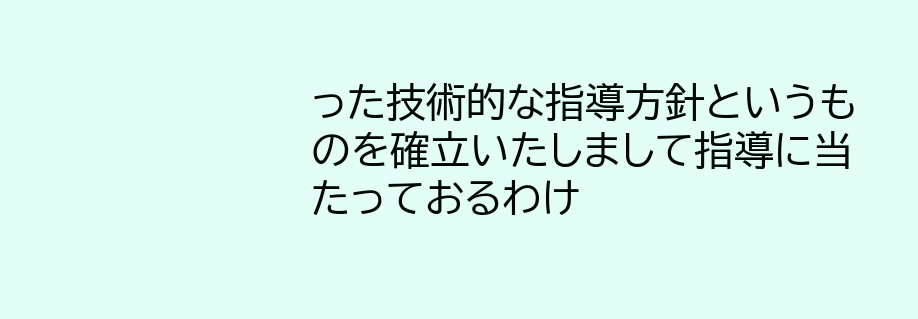った技術的な指導方針というものを確立いたしまして指導に当たっておるわけ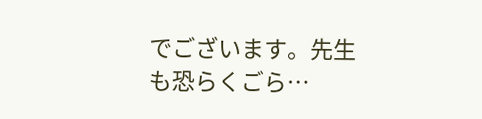でございます。先生も恐らくごら…